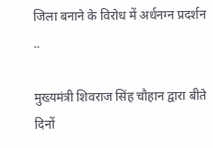जिला बनाने के विरोध में अर्धनग्न प्रदर्शन ..

मुख्यमंत्री शिवराज सिंह चौहान द्वारा बीते दिनों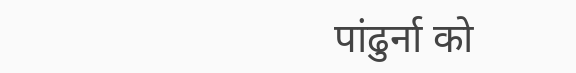पांढुर्ना को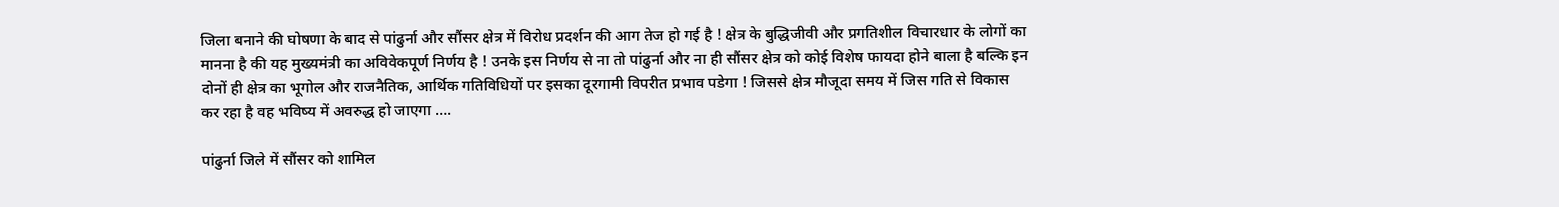जिला बनाने की घोषणा के बाद से पांढुर्ना और सौंसर क्षेत्र में विरोध प्रदर्शन की आग तेज हो गई है ! क्षेत्र के बुद्धिजीवी और प्रगतिशील विचारधार के लोगों का मानना है की यह मुख्यमंत्री का अविवेकपूर्ण निर्णय है ! उनके इस निर्णय से ना तो पांढुर्ना और ना ही सौंसर क्षेत्र को कोई विशेष फायदा होने बाला है बल्कि इन दोनों ही क्षेत्र का भूगोल और राजनैतिक, आर्थिक गतिविधियों पर इसका दूरगामी विपरीत प्रभाव पडेगा ! जिससे क्षेत्र मौजूदा समय में जिस गति से विकास कर रहा है वह भविष्य में अवरुद्ध हो जाएगा ….

पांढुर्ना जिले में सौंसर को शामिल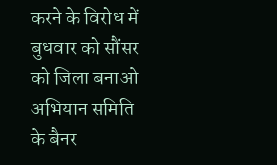करने के विरोध में बुधवार को सौंसर को जिला बनाओ अभियान समिति के बैनर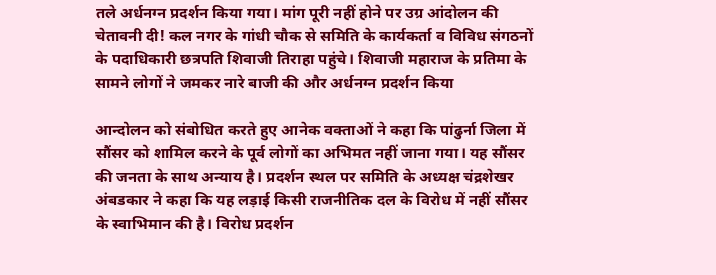तले अर्धनग्न प्रदर्शन किया गया। मांग पूरी नहीं होने पर उग्र आंदोलन की चेतावनी दी! कल नगर के गांधी चौक से समिति के कार्यकर्ता व विविध संगठनों के पदाधिकारी छत्रपति शिवाजी तिराहा पहुंचे। शिवाजी महाराज के प्रतिमा के सामने लोगों ने जमकर नारे बाजी की और अर्धनग्न प्रदर्शन किया

आन्दोलन को संबोधित करते हुए आनेक वक्ताओं ने कहा कि पांढुर्ना जिला में सौंसर को शामिल करने के पूर्व लोगों का अभिमत नहीं जाना गया। यह सौंसर की जनता के साथ अन्याय है। प्रदर्शन स्थल पर समिति के अध्यक्ष चंद्रशेखर अंबडकार ने कहा कि यह लड़ाई किसी राजनीतिक दल के विरोध में नहीं सौंसर के स्वाभिमान की है। विरोध प्रदर्शन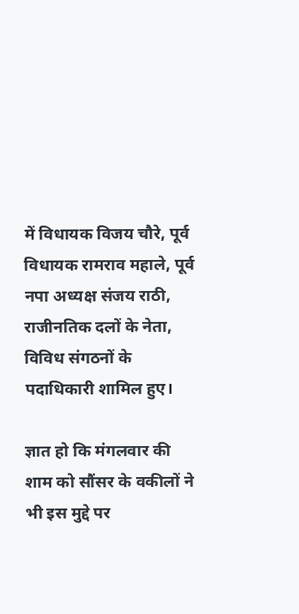में विधायक विजय चौरे, पूर्व विधायक रामराव महाले, पूर्व नपा अध्यक्ष संजय राठी, राजीनतिक दलों के नेता, विविध संगठनों के पदाधिकारी शामिल हुए।

ज्ञात हो कि मंगलवार की शाम को सौंसर के वकीलों ने भी इस मुद्दे पर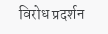विरोध प्रदर्शन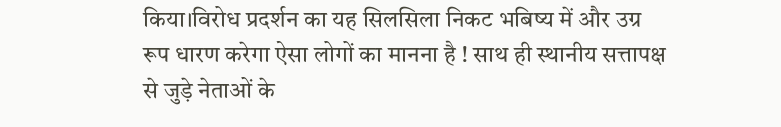किया।विरोध प्रदर्शन का यह सिलसिला निकट भबिष्य में और उग्र रूप धारण करेगा ऐसा लोगों का मानना है ! साथ ही स्थानीय सत्तापक्ष से जुड़े नेताओं के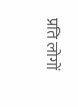प्रति लोगों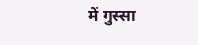में गुस्सा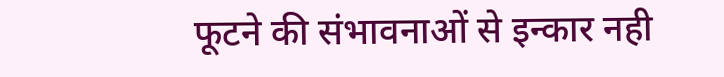फूटने की संभावनाओं से इन्कार नही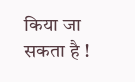किया जा सकता है !